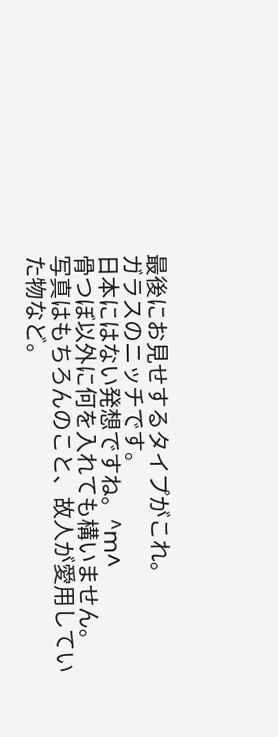最後にお見せするタイプがこれ。
ガラスのニッチです。
日本にはない発想ですね。^m^
骨つぼ以外に何を入れても構いません。
写真はもちろんのこと、故人が愛用していた物など。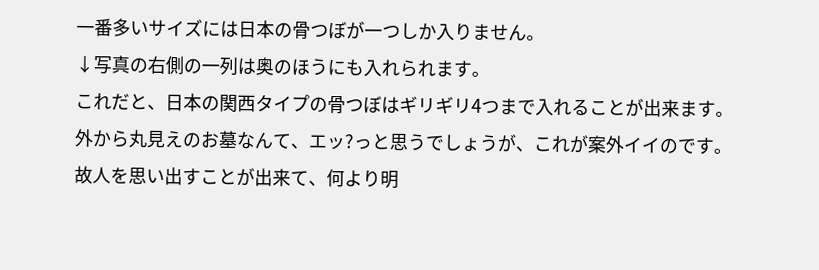一番多いサイズには日本の骨つぼが一つしか入りません。
↓写真の右側の一列は奥のほうにも入れられます。
これだと、日本の関西タイプの骨つぼはギリギリ4つまで入れることが出来ます。
外から丸見えのお墓なんて、エッ?っと思うでしょうが、これが案外イイのです。
故人を思い出すことが出来て、何より明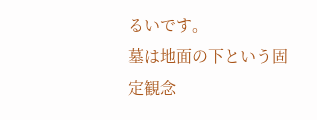るいです。
墓は地面の下という固定観念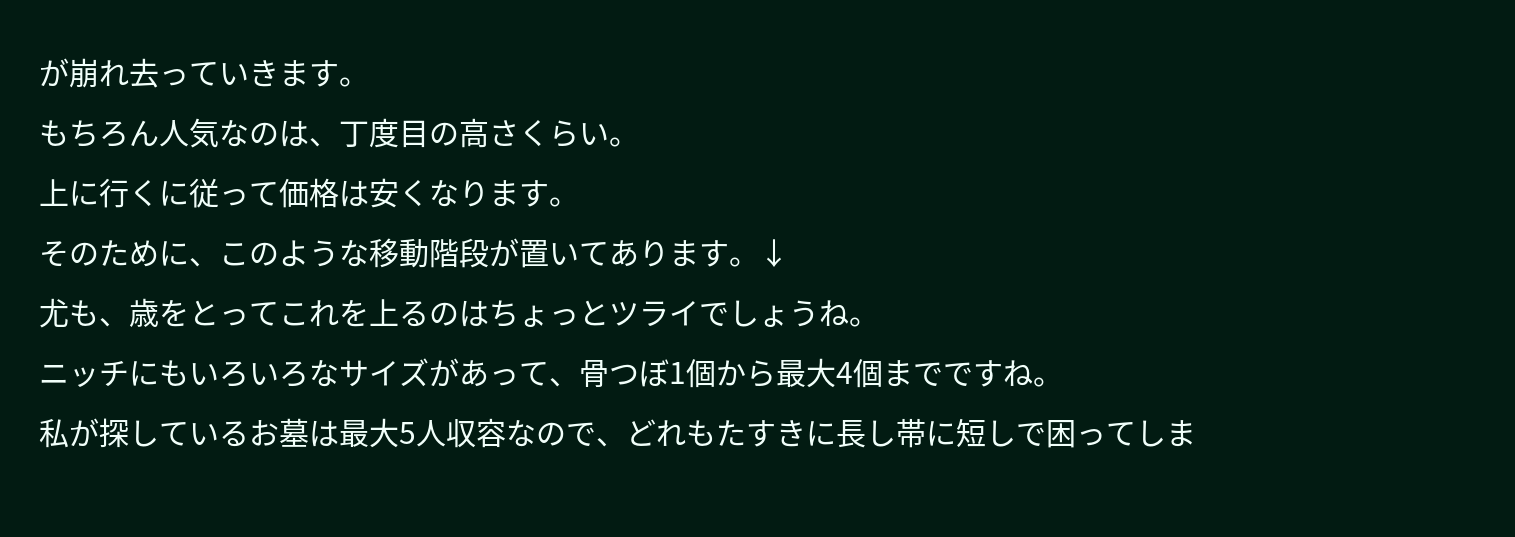が崩れ去っていきます。
もちろん人気なのは、丁度目の高さくらい。
上に行くに従って価格は安くなります。
そのために、このような移動階段が置いてあります。↓
尤も、歳をとってこれを上るのはちょっとツライでしょうね。
ニッチにもいろいろなサイズがあって、骨つぼ1個から最大4個までですね。
私が探しているお墓は最大5人収容なので、どれもたすきに長し帯に短しで困ってしま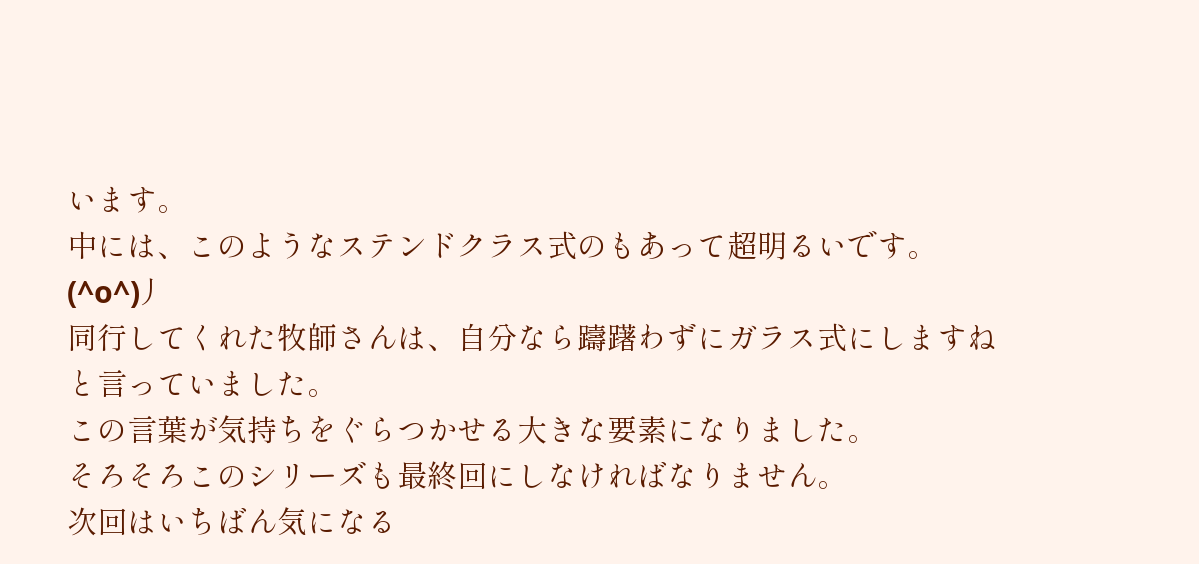います。
中には、このようなステンドクラス式のもあって超明るいです。(^o^)丿
同行してくれた牧師さんは、自分なら躊躇わずにガラス式にしますねと言っていました。
この言葉が気持ちをぐらつかせる大きな要素になりました。
そろそろこのシリーズも最終回にしなければなりません。
次回はいちばん気になる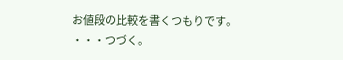お値段の比較を書くつもりです。
・・・つづく。